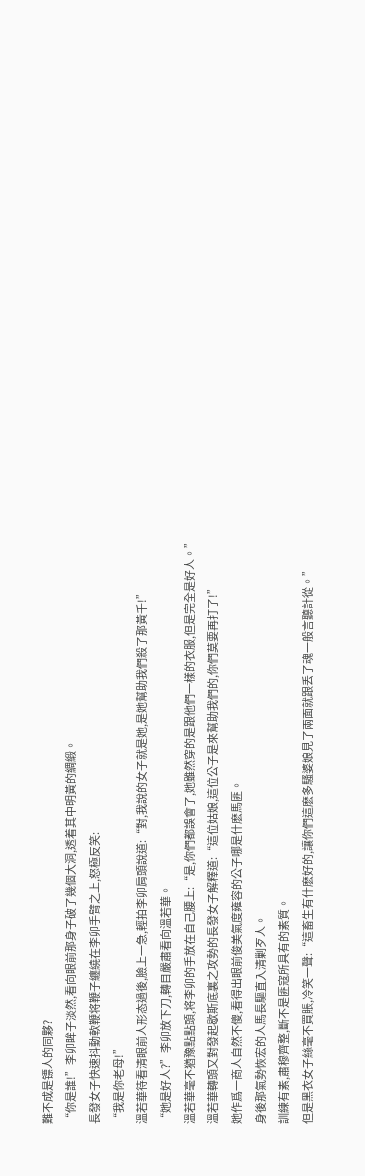難不成是镖人的同夥?
“你是誰!”李卯眸子淡然,看向眼前那身子破了幾個大洞,透着其中明黃的綢緞。
長發女子快速抖動軟鞭将鞭子纏繞在李卯手臂之上,怒極反笑:
“我是你老母!”
溫若華待看清眼前人形态過後,臉上一急,輕拍李卯肩頭說道:“對,我說的女子就是她,是她幫助我們殺了那黃千!”
“她是好人?”李卯放下刀,轉目嚴肅看向溫若華。
溫若華毫不猶豫點點頭,将李卯的手放在自己腰上:“是,你們都誤會了,她雖然穿的是跟他們一樣的衣服,但是完全是好人。”
溫若華轉頭又對發起歇斯底裏之攻勢的長發女子解釋道:“這位姑娘,這位公子是來幫助我們的,你們莫要再打了!”
她作爲一商人自然不傻,看得出眼前俊美氣度雍容的公子哪是什麽馬匪。
身後那氣勢恢宏的人馬長驅直入清剿歹人。
訓練有素,肅穆齊整,斷不是匪寇所具有的素質。
但是黑衣女子絲毫不買賬,冷笑一聲:“這畜生有什麽好的,讓你們這麽多騷婆娘見了兩面就跟丢了魂一般言聽計從。”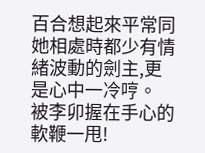百合想起來平常同她相處時都少有情緒波動的劍主,更是心中一冷哼。
被李卯握在手心的軟鞭一甩!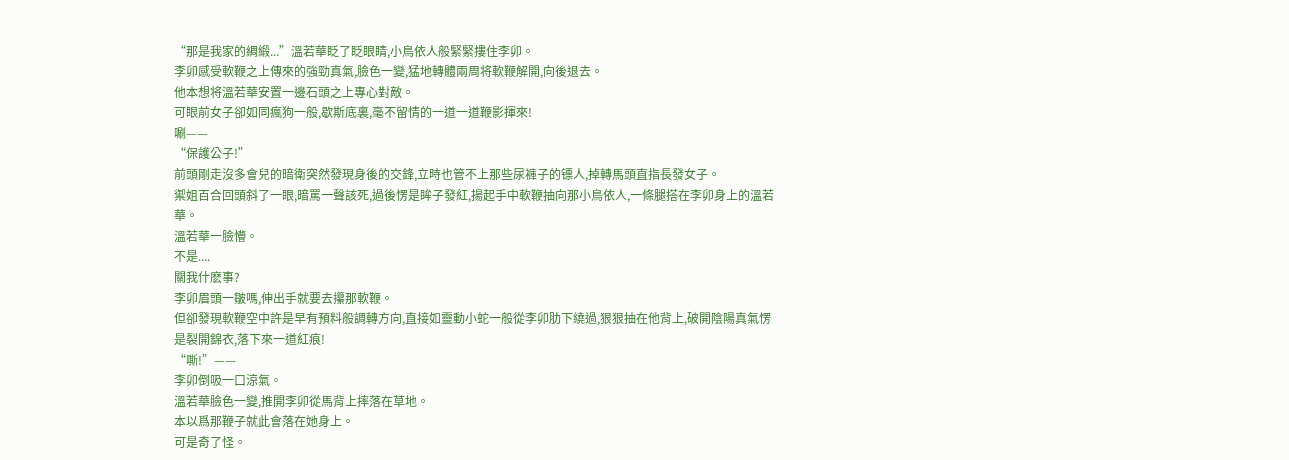“那是我家的綢緞...”溫若華眨了眨眼睛,小鳥依人般緊緊摟住李卯。
李卯感受軟鞭之上傳來的強勁真氣,臉色一變,猛地轉體兩周将軟鞭解開,向後退去。
他本想将溫若華安置一邊石頭之上專心對敵。
可眼前女子卻如同瘋狗一般,歇斯底裏,毫不留情的一道一道鞭影揮來!
唰——
“保護公子!”
前頭剛走沒多會兒的暗衛突然發現身後的交鋒,立時也管不上那些尿褲子的镖人,掉轉馬頭直指長發女子。
禦姐百合回頭斜了一眼,暗罵一聲該死,過後愣是眸子發紅,揚起手中軟鞭抽向那小鳥依人,一條腿搭在李卯身上的溫若華。
溫若華一臉懵。
不是....
關我什麽事?
李卯眉頭一皺嗎,伸出手就要去攥那軟鞭。
但卻發現軟鞭空中許是早有預料般調轉方向,直接如靈動小蛇一般從李卯肋下繞過,狠狠抽在他背上,破開陰陽真氣愣是裂開錦衣,落下來一道紅痕!
“嘶!”——
李卯倒吸一口涼氣。
溫若華臉色一變,推開李卯從馬背上摔落在草地。
本以爲那鞭子就此會落在她身上。
可是奇了怪。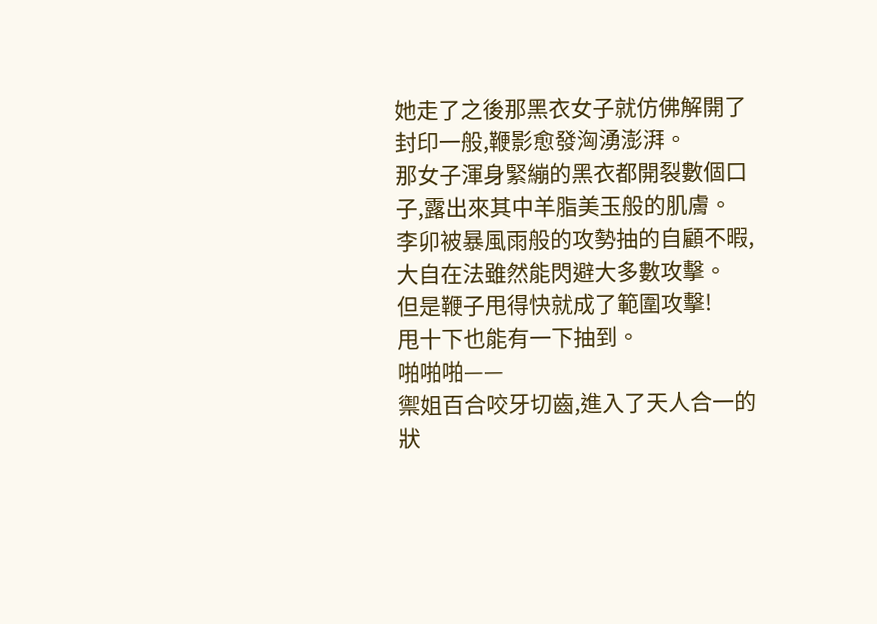她走了之後那黑衣女子就仿佛解開了封印一般,鞭影愈發洶湧澎湃。
那女子渾身緊繃的黑衣都開裂數個口子,露出來其中羊脂美玉般的肌膚。
李卯被暴風雨般的攻勢抽的自顧不暇,大自在法雖然能閃避大多數攻擊。
但是鞭子甩得快就成了範圍攻擊!
甩十下也能有一下抽到。
啪啪啪——
禦姐百合咬牙切齒,進入了天人合一的狀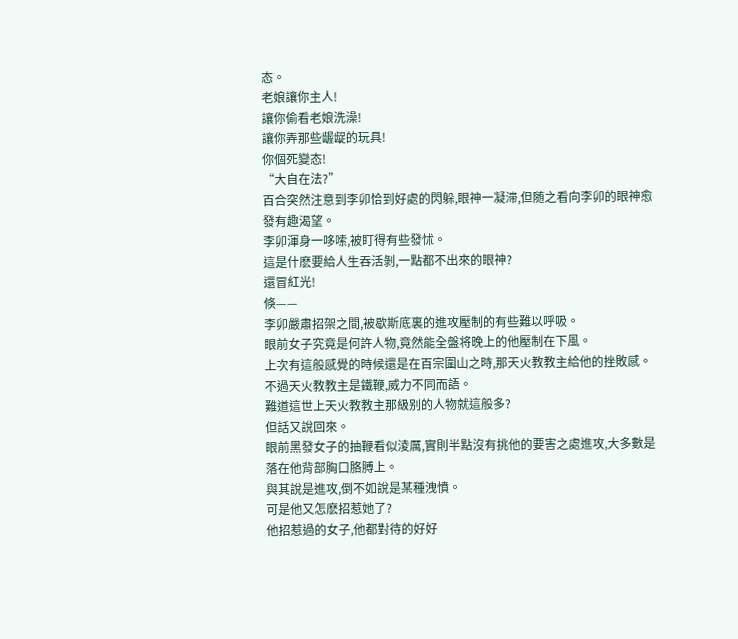态。
老娘讓你主人!
讓你偷看老娘洗澡!
讓你弄那些龌龊的玩具!
你個死變态!
“大自在法?”
百合突然注意到李卯恰到好處的閃躲,眼神一凝滞,但随之看向李卯的眼神愈發有趣渴望。
李卯渾身一哆嗦,被盯得有些發怵。
這是什麽要給人生吞活剝,一點都不出來的眼神?
還冒紅光!
倏——
李卯嚴肅招架之間,被歇斯底裏的進攻壓制的有些難以呼吸。
眼前女子究竟是何許人物,竟然能全盤将晚上的他壓制在下風。
上次有這般感覺的時候還是在百宗圍山之時,那天火教教主給他的挫敗感。
不過天火教教主是鐵鞭,威力不同而語。
難道這世上天火教教主那級别的人物就這般多?
但話又說回來。
眼前黑發女子的抽鞭看似淩厲,實則半點沒有挑他的要害之處進攻,大多數是落在他背部胸口胳膊上。
與其說是進攻,倒不如說是某種洩憤。
可是他又怎麽招惹她了?
他招惹過的女子,他都對待的好好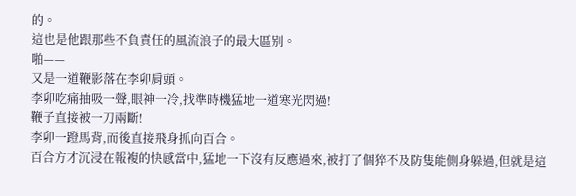的。
這也是他跟那些不負責任的風流浪子的最大區别。
啪——
又是一道鞭影落在李卯肩頭。
李卯吃痛抽吸一聲,眼神一冷,找準時機猛地一道寒光閃過!
鞭子直接被一刀兩斷!
李卯一蹬馬背,而後直接飛身抓向百合。
百合方才沉浸在報複的快感當中,猛地一下沒有反應過來,被打了個猝不及防隻能側身躲過,但就是這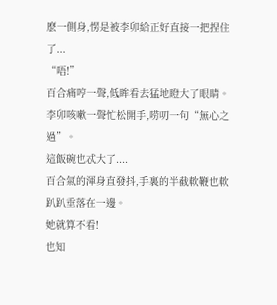麽一側身,愣是被李卯給正好直接一把捏住了...
“唔!”
百合痛哼一聲,低眸看去猛地瞪大了眼睛。
李卯咳嗽一聲忙松開手,唠叨一句“無心之過”。
這飯碗也忒大了....
百合氣的渾身直發抖,手裏的半截軟鞭也軟趴趴垂落在一邊。
她就算不看!
也知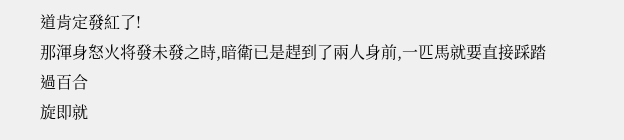道肯定發紅了!
那渾身怒火将發未發之時,暗衛已是趕到了兩人身前,一匹馬就要直接踩踏過百合
旋即就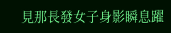見那長發女子身影瞬息躍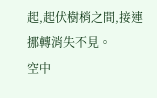起,起伏樹梢之間,接連挪轉消失不見。
空中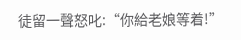徒留一聲怒叱:“你給老娘等着!”